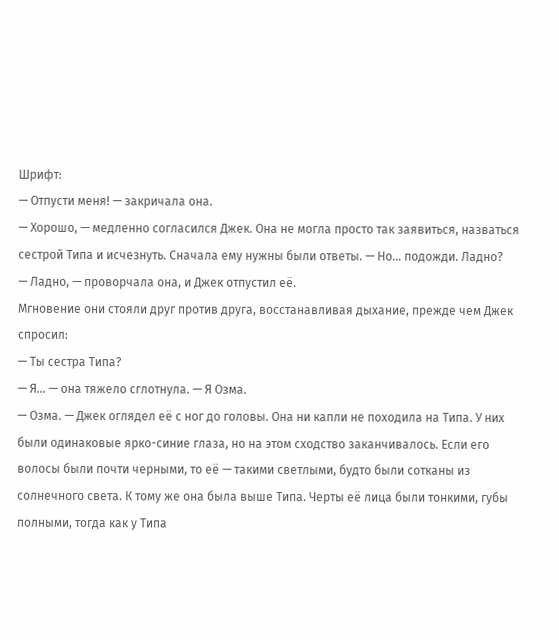Шрифт:
— Отпусти меня! — закричала она.
— Хорошо, — медленно согласился Джек. Она не могла просто так заявиться, назваться сестрой Типа и исчезнуть. Сначала ему нужны были ответы. — Но… подожди. Ладно?
— Ладно, — проворчала она, и Джек отпустил её.
Мгновение они стояли друг против друга, восстанавливая дыхание, прежде чем Джек спросил:
— Ты сестра Типа?
— Я… — она тяжело сглотнула. — Я Озма.
— Озма. — Джек оглядел её с ног до головы. Она ни капли не походила на Типа. У них были одинаковые ярко-синие глаза, но на этом сходство заканчивалось. Если его волосы были почти черными, то её — такими светлыми, будто были сотканы из солнечного света. К тому же она была выше Типа. Черты её лица были тонкими, губы полными, тогда как у Типа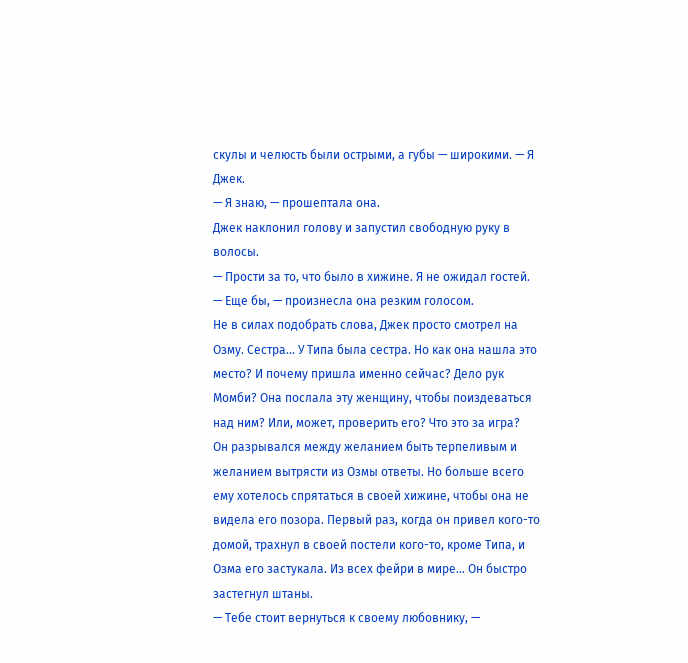скулы и челюсть были острыми, а губы — широкими. — Я Джек.
— Я знаю, — прошептала она.
Джек наклонил голову и запустил свободную руку в волосы.
— Прости за то, что было в хижине. Я не ожидал гостей.
— Еще бы, — произнесла она резким голосом.
Не в силах подобрать слова, Джек просто смотрел на Озму. Сестра… У Типа была сестра. Но как она нашла это место? И почему пришла именно сейчас? Дело рук Момби? Она послала эту женщину, чтобы поиздеваться над ним? Или, может, проверить его? Что это за игра?
Он разрывался между желанием быть терпеливым и желанием вытрясти из Озмы ответы. Но больше всего ему хотелось спрятаться в своей хижине, чтобы она не видела его позора. Первый раз, когда он привел кого-то домой, трахнул в своей постели кого-то, кроме Типа, и Озма его застукала. Из всех фейри в мире… Он быстро застегнул штаны.
— Тебе стоит вернуться к своему любовнику, —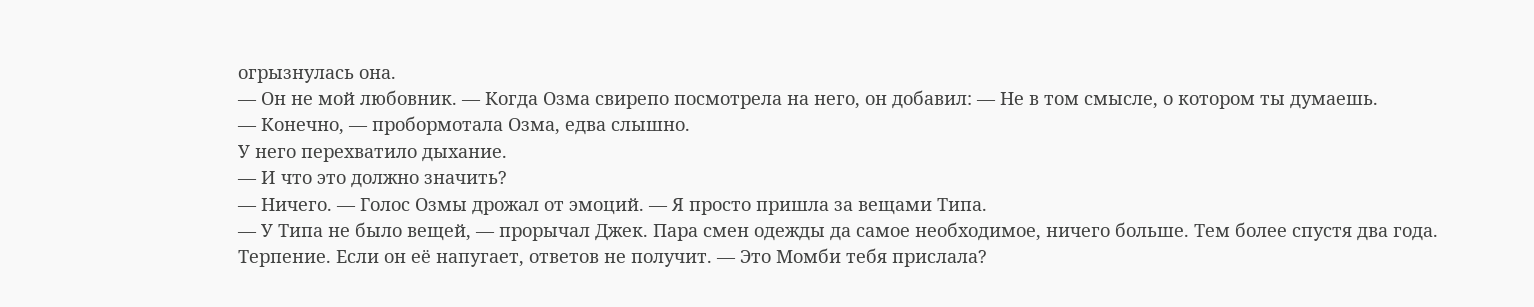огрызнулась она.
— Он не мой любовник. — Когда Озма свирепо посмотрела на него, он добавил: — Не в том смысле, о котором ты думаешь.
— Конечно, — пробормотала Озма, едва слышно.
У него перехватило дыхание.
— И что это должно значить?
— Ничего. — Голос Озмы дрожал от эмоций. — Я просто пришла за вещами Типа.
— У Типа не было вещей, — прорычал Джек. Пара смен одежды да самое необходимое, ничего больше. Тем более спустя два года. Терпение. Если он её напугает, ответов не получит. — Это Момби тебя прислала?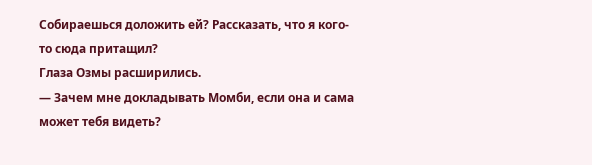Собираешься доложить ей? Рассказать, что я кого-то сюда притащил?
Глаза Озмы расширились.
— Зачем мне докладывать Момби, если она и сама может тебя видеть?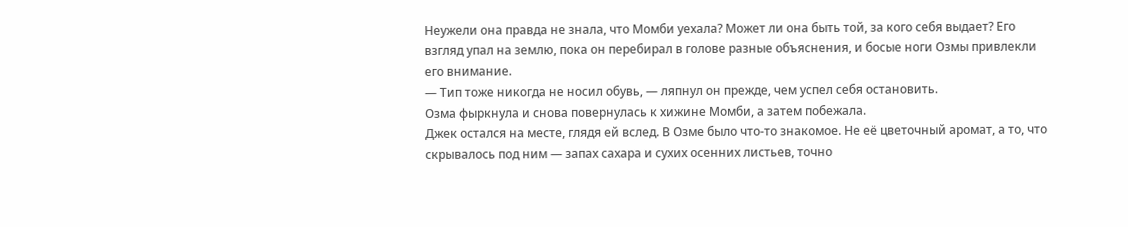Неужели она правда не знала, что Момби уехала? Может ли она быть той, за кого себя выдает? Его взгляд упал на землю, пока он перебирал в голове разные объяснения, и босые ноги Озмы привлекли его внимание.
— Тип тоже никогда не носил обувь, — ляпнул он прежде, чем успел себя остановить.
Озма фыркнула и снова повернулась к хижине Момби, а затем побежала.
Джек остался на месте, глядя ей вслед. В Озме было что-то знакомое. Не её цветочный аромат, а то, что скрывалось под ним — запах сахара и сухих осенних листьев, точно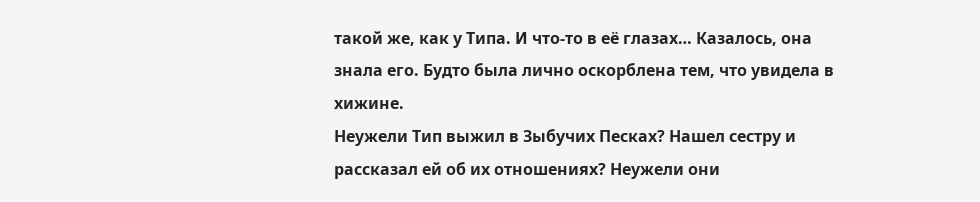такой же, как у Типа. И что-то в её глазах… Казалось, она знала его. Будто была лично оскорблена тем, что увидела в хижине.
Неужели Тип выжил в Зыбучих Песках? Нашел сестру и рассказал ей об их отношениях? Неужели они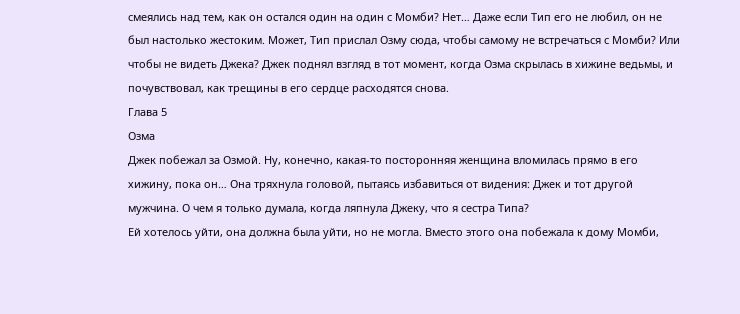смеялись над тем, как он остался один на один с Момби? Нет… Даже если Тип его не любил, он не был настолько жестоким. Может, Тип прислал Озму сюда, чтобы самому не встречаться с Момби? Или чтобы не видеть Джека? Джек поднял взгляд в тот момент, когда Озма скрылась в хижине ведьмы, и почувствовал, как трещины в его сердце расходятся снова.
Глава 5
Озма
Джек побежал за Озмой. Ну, конечно, какая-то посторонняя женщина вломилась прямо в его хижину, пока он… Она тряхнула головой, пытаясь избавиться от видения: Джек и тот другой мужчина. О чем я только думала, когда ляпнула Джеку, что я сестра Типа?
Ей хотелось уйти, она должна была уйти, но не могла. Вместо этого она побежала к дому Момби,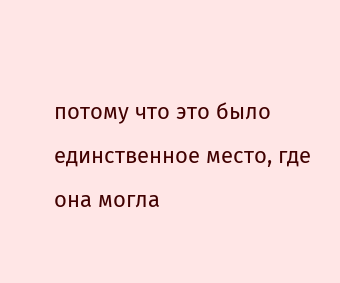потому что это было единственное место, где она могла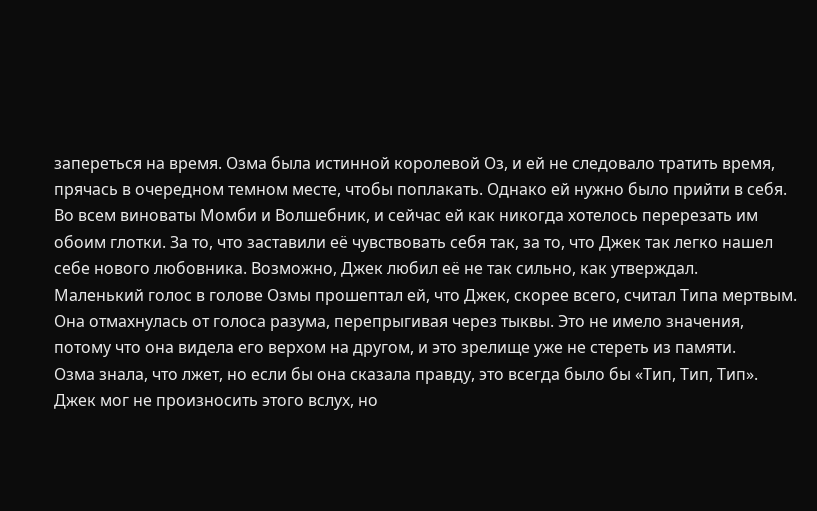запереться на время. Озма была истинной королевой Оз, и ей не следовало тратить время, прячась в очередном темном месте, чтобы поплакать. Однако ей нужно было прийти в себя. Во всем виноваты Момби и Волшебник, и сейчас ей как никогда хотелось перерезать им обоим глотки. За то, что заставили её чувствовать себя так, за то, что Джек так легко нашел себе нового любовника. Возможно, Джек любил её не так сильно, как утверждал.
Маленький голос в голове Озмы прошептал ей, что Джек, скорее всего, считал Типа мертвым. Она отмахнулась от голоса разума, перепрыгивая через тыквы. Это не имело значения, потому что она видела его верхом на другом, и это зрелище уже не стереть из памяти.
Озма знала, что лжет, но если бы она сказала правду, это всегда было бы «Тип, Тип, Тип». Джек мог не произносить этого вслух, но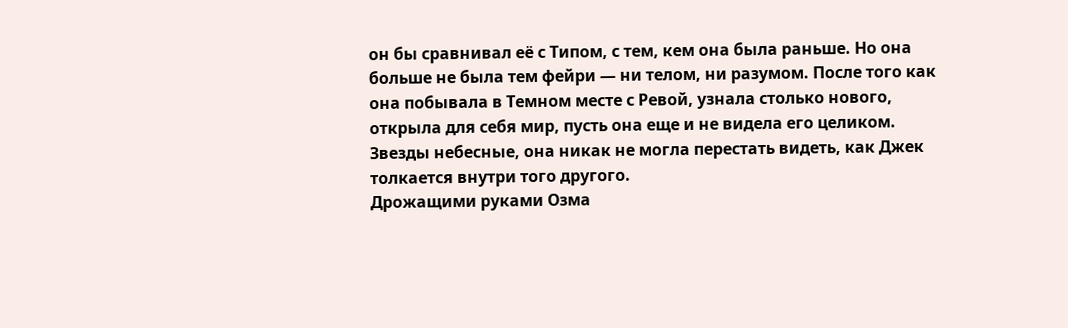он бы сравнивал её с Типом, с тем, кем она была раньше. Но она больше не была тем фейри — ни телом, ни разумом. После того как она побывала в Темном месте с Ревой, узнала столько нового, открыла для себя мир, пусть она еще и не видела его целиком. Звезды небесные, она никак не могла перестать видеть, как Джек толкается внутри того другого.
Дрожащими руками Озма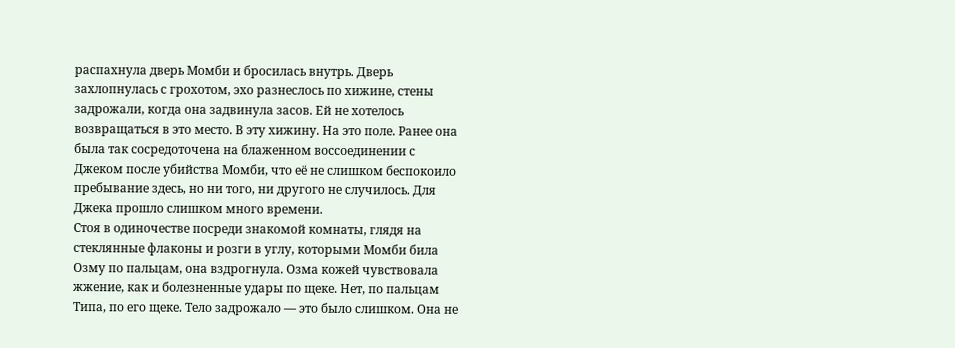распахнула дверь Момби и бросилась внутрь. Дверь захлопнулась с грохотом, эхо разнеслось по хижине, стены задрожали, когда она задвинула засов. Ей не хотелось возвращаться в это место. В эту хижину. На это поле. Ранее она была так сосредоточена на блаженном воссоединении с Джеком после убийства Момби, что её не слишком беспокоило пребывание здесь, но ни того, ни другого не случилось. Для Джека прошло слишком много времени.
Стоя в одиночестве посреди знакомой комнаты, глядя на стеклянные флаконы и розги в углу, которыми Момби била Озму по пальцам, она вздрогнула. Озма кожей чувствовала жжение, как и болезненные удары по щеке. Нет, по пальцам Типа, по его щеке. Тело задрожало — это было слишком. Она не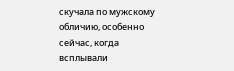скучала по мужскому обличию, особенно сейчас, когда всплывали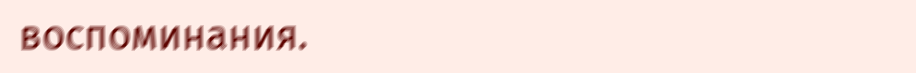воспоминания.